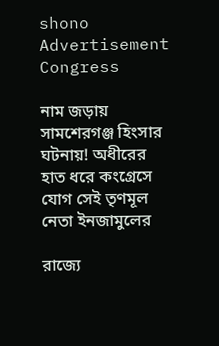shono
Advertisement
Congress

নাম জড়ায় সামশেরগঞ্জ হিংসার ঘটনায়! অধীরের হাত ধরে কংগ্রেসে যোগ সেই তৃণমূল নেতা ইনজামুলের

রাজ্যে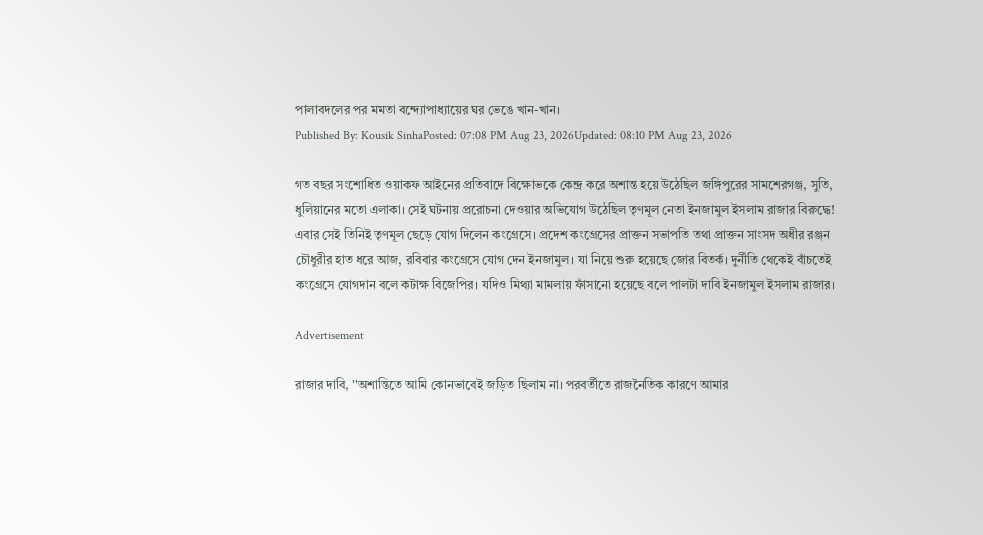পালাবদলের পর মমতা বন্দ্যোপাধ্যায়ের ঘর ভেঙে খান-খান।
Published By: Kousik SinhaPosted: 07:08 PM Aug 23, 2026Updated: 08:10 PM Aug 23, 2026

গত বছর সংশোধিত ওয়াকফ আইনের প্রতিবাদে বিক্ষোভকে কেন্দ্র করে অশান্ত হয়ে উঠেছিল জঙ্গিপুরের সামশেরগঞ্জ, সুতি, ধুলিয়ানের মতো এলাকা। সেই ঘটনায় প্ররোচনা দেওয়ার অভিযোগ উঠেছিল তৃণমূল নেতা ইনজামুল ইসলাম রাজার বিরুদ্ধে! এবার সেই তিনিই তৃণমূল ছেড়ে যোগ দিলেন কংগ্রেসে। প্রদেশ কংগ্রেসের প্রাক্তন সভাপতি তথা প্রাক্তন সাংসদ অধীর রঞ্জন চৌধুরীর হাত ধরে আজ, রবিবার কংগ্রেসে যোগ দেন ইনজামুল। যা নিয়ে শুরু হয়েছে জোর বিতর্ক। দুর্নীতি থেকেই বাঁচতেই কংগ্রেসে যোগদান বলে কটাক্ষ বিজেপির। যদিও মিথ্যা মামলায় ফাঁসানো হয়েছে বলে পালটা দাবি ইনজামুল ইসলাম রাজার।

Advertisement

রাজার দাবি, ''অশান্তিতে আমি কোনভাবেই জড়িত ছিলাম না। পরবর্তীতে রাজনৈতিক কারণে আমার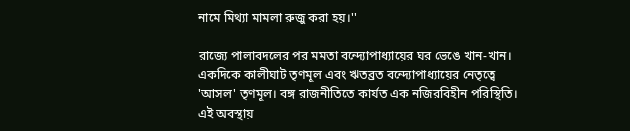নামে মিথ্যা মামলা রুজু করা হয়।''

রাজ্যে পালাবদলের পর মমতা বন্দ্যোপাধ্যায়ের ঘর ভেঙে খান-খান। একদিকে কালীঘাট তৃণমূল এবং ঋতব্রত বন্দ্যোপাধ্যায়ের নেতৃত্বে 'আসল' তৃণমূল। বঙ্গ রাজনীতিতে কার্যত এক নজিরবিহীন পরিস্থিতি। এই অবস্থায়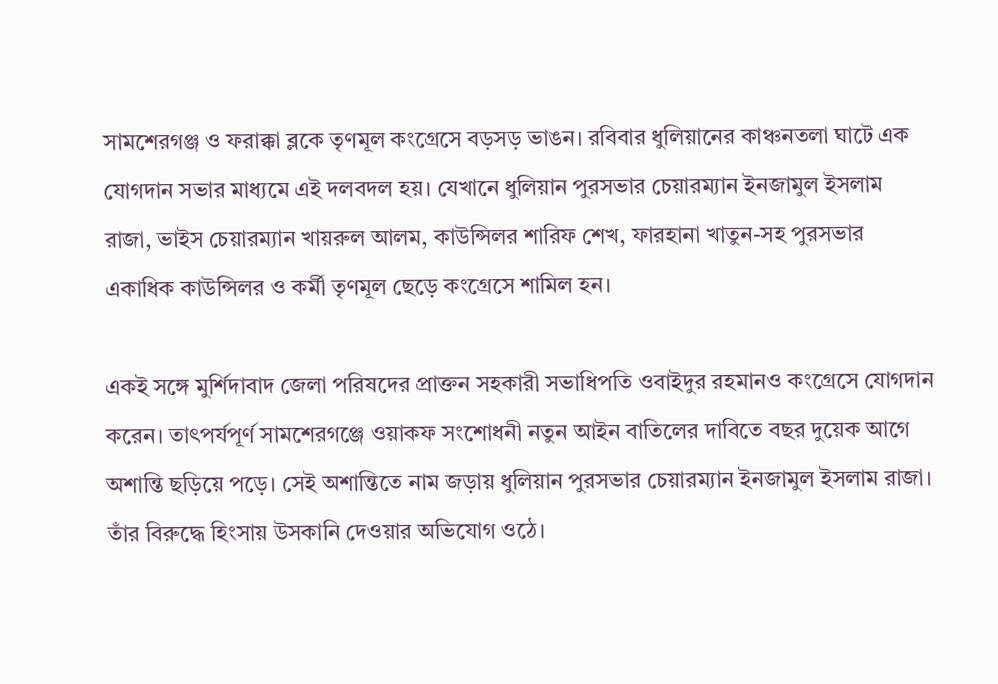সামশেরগঞ্জ ও ফরাক্কা ব্লকে তৃণমূল কংগ্রেসে বড়সড় ভাঙন। রবিবার ধুলিয়ানের কাঞ্চনতলা ঘাটে এক যোগদান সভার মাধ্যমে এই দলবদল হয়। যেখানে ধুলিয়ান পুরসভার চেয়ারম্যান ইনজামুল ইসলাম রাজা, ভাইস চেয়ারম্যান খায়রুল আলম, কাউন্সিলর শারিফ শেখ, ফারহানা খাতুন-সহ পুরসভার একাধিক কাউন্সিলর ও কর্মী তৃণমূল ছেড়ে কংগ্রেসে শামিল হন।

একই সঙ্গে মুর্শিদাবাদ জেলা পরিষদের প্রাক্তন সহকারী সভাধিপতি ওবাইদুর রহমানও কংগ্রেসে যোগদান করেন। তাৎপর্যপূর্ণ সামশেরগঞ্জে ওয়াকফ সংশোধনী নতুন আইন বাতিলের দাবিতে বছর দুয়েক আগে অশান্তি ছড়িয়ে পড়ে। সেই অশান্তিতে নাম জড়ায় ধুলিয়ান পুরসভার চেয়ারম্যান ইনজামুল ইসলাম রাজা। তাঁর বিরুদ্ধে হিংসায় উসকানি দেওয়ার অভিযোগ ওঠে।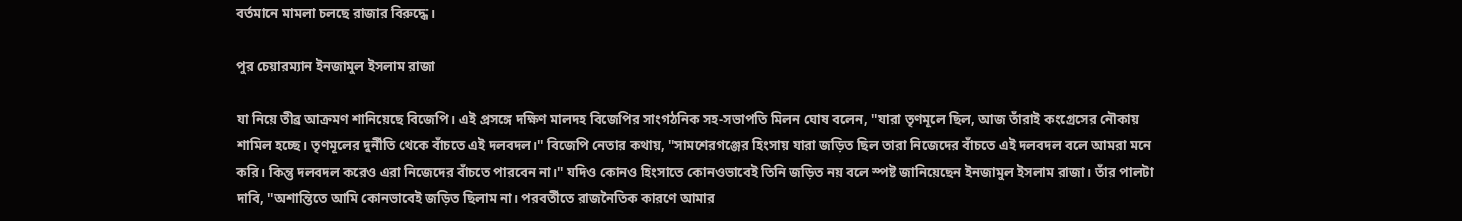বর্তমানে মামলা চলছে রাজার বিরুদ্ধে।

পুর চেয়ারম্যান ইনজামুল ইসলাম রাজা

যা নিয়ে তীব্র আক্রমণ শানিয়েছে বিজেপি। এই প্রসঙ্গে দক্ষিণ মালদহ বিজেপির সাংগঠনিক সহ-সভাপতি মিলন ঘোষ বলেন, ''যারা তৃণমূলে ছিল, আজ তাঁরাই কংগ্রেসের নৌকায় শামিল হচ্ছে। তৃণমূলের দুর্নীতি থেকে বাঁচতে এই দলবদল।'' বিজেপি নেতার কথায়, ''সামশেরগঞ্জের হিংসায় যারা জড়িত ছিল তারা নিজেদের বাঁচতে এই দলবদল বলে আমরা মনে করি। কিন্তু দলবদল করেও এরা নিজেদের বাঁচতে পারবেন না।'' যদিও কোনও হিংসাতে কোনওভাবেই তিনি জড়িত নয় বলে স্পষ্ট জানিয়েছেন ইনজামুল ইসলাম রাজা। তাঁর পালটা দাবি, ''অশান্তিতে আমি কোনভাবেই জড়িত ছিলাম না। পরবর্তীতে রাজনৈতিক কারণে আমার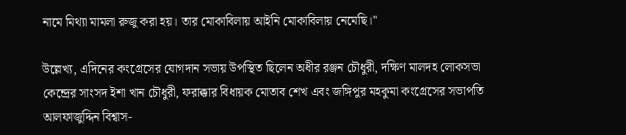নামে মিথ্যা মামলা রুজু করা হয়। তার মোকাবিলায় আইনি মোকাবিলায় নেমেছি।''

উল্লেখ্য, এদিনের কংগ্রেসের যোগদান সভায় উপস্থিত ছিলেন অধীর রঞ্জন চৌধুরী, দক্ষিণ মালদহ লোকসভা কেন্দ্রের সাংসদ ইশা খান চৌধুরী, ফরাক্কার বিধায়ক মোতাব শেখ এবং জঙ্গিপুর মহকুমা কংগ্রেসের সভাপতি আলফাজুদ্দিন বিশ্বাস-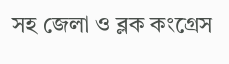সহ জেলা ও ব্লক কংগ্রেস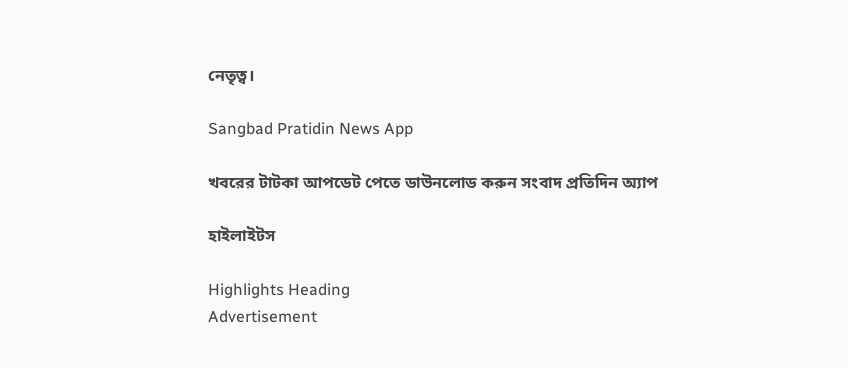নেতৃত্ব।

Sangbad Pratidin News App

খবরের টাটকা আপডেট পেতে ডাউনলোড করুন সংবাদ প্রতিদিন অ্যাপ

হাইলাইটস

Highlights Heading
Advertisement